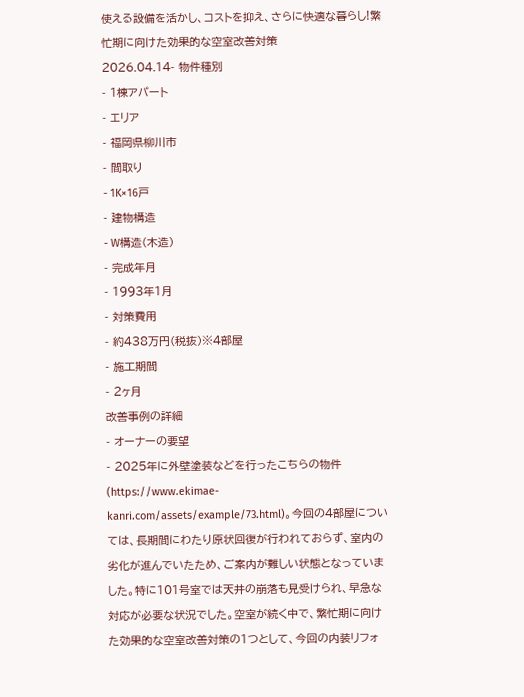使える設備を活かし、コストを抑え、さらに快適な暮らし!繁忙期に向けた効果的な空室改善対策
2026.04.14- 物件種別
- 1棟アパート
- エリア
- 福岡県柳川市
- 間取り
- 1K×16戸
- 建物構造
- W構造(木造)
- 完成年月
- 1993年1月
- 対策費用
- 約438万円(税抜)※4部屋
- 施工期間
- 2ヶ月
改善事例の詳細
- オーナーの要望
- 2025年に外壁塗装などを行ったこちらの物件(https://www.ekimae-kanri.com/assets/example/73.html)。今回の4部屋については、長期間にわたり原状回復が行われておらず、室内の劣化が進んでいたため、ご案内が難しい状態となっていました。特に101号室では天井の崩落も見受けられ、早急な対応が必要な状況でした。空室が続く中で、繁忙期に向けた効果的な空室改善対策の1つとして、今回の内装リフォ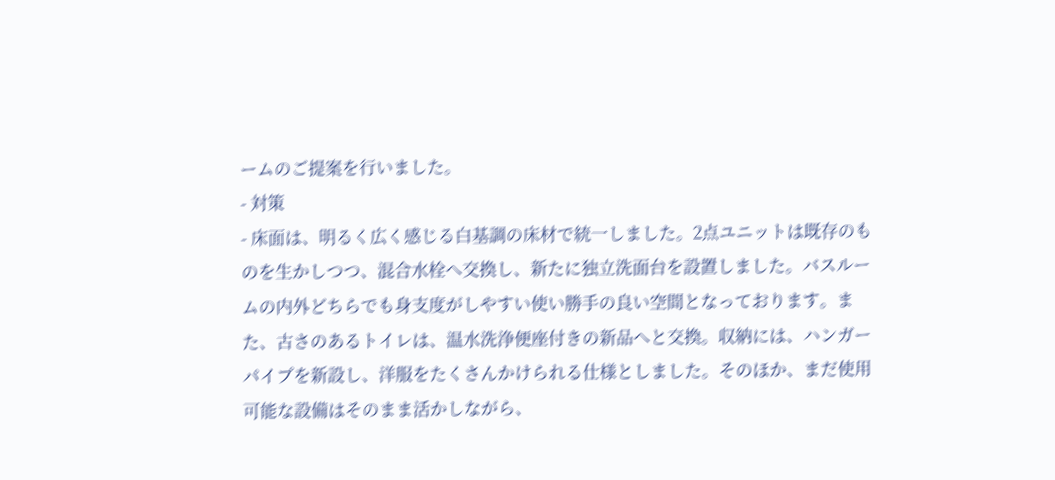ームのご提案を行いました。
- 対策
- 床面は、明るく広く感じる白基調の床材で統一しました。2点ユニットは既存のものを生かしつつ、混合水栓へ交換し、新たに独立洗面台を設置しました。バスルームの内外どちらでも身支度がしやすい使い勝手の良い空間となっております。また、古さのあるトイレは、温水洗浄便座付きの新品へと交換。収納には、ハンガーパイプを新設し、洋服をたくさんかけられる仕様としました。そのほか、まだ使用可能な設備はそのまま活かしながら、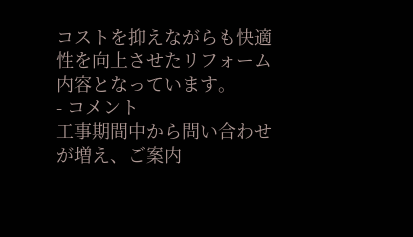コストを抑えながらも快適性を向上させたリフォーム内容となっています。
- コメント
工事期間中から問い合わせが増え、ご案内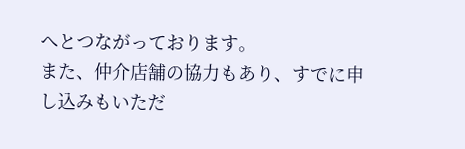へとつながっております。
また、仲介店舗の協力もあり、すでに申し込みもいただ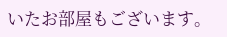いたお部屋もございます。